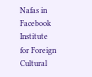Nafas in Facebook
Institute for Foreign Cultural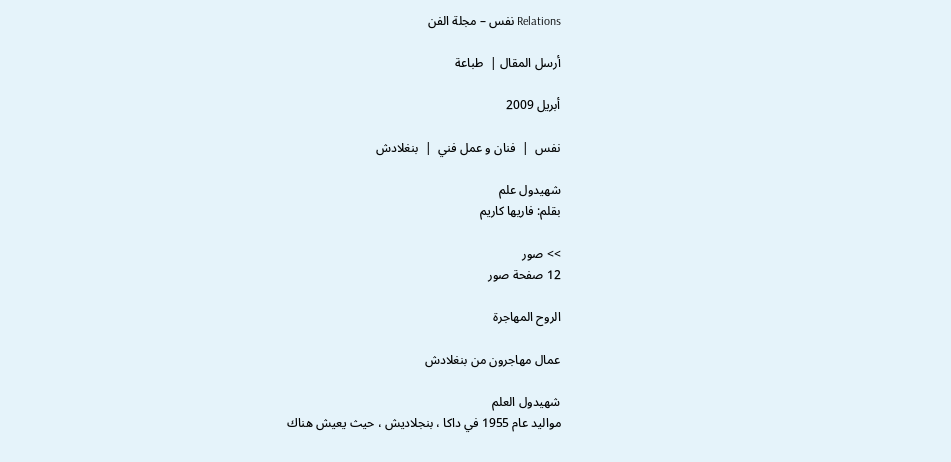Relations نفس – مجلة الفن

أرسل المقال |  طباعة

أبريل 2009

نفس  |  فنان و عمل فني  |  بنغلادش

شهيدول علم
بقلم: فاريها كاريم

>> صور
12 صفحة صور

الروح المهاجرة

عمال مهاجرون من بنغلادش

شهيدول العلم
مواليد عام 1955 في داكا ، بنجلاديش ، حيث يعيش هناك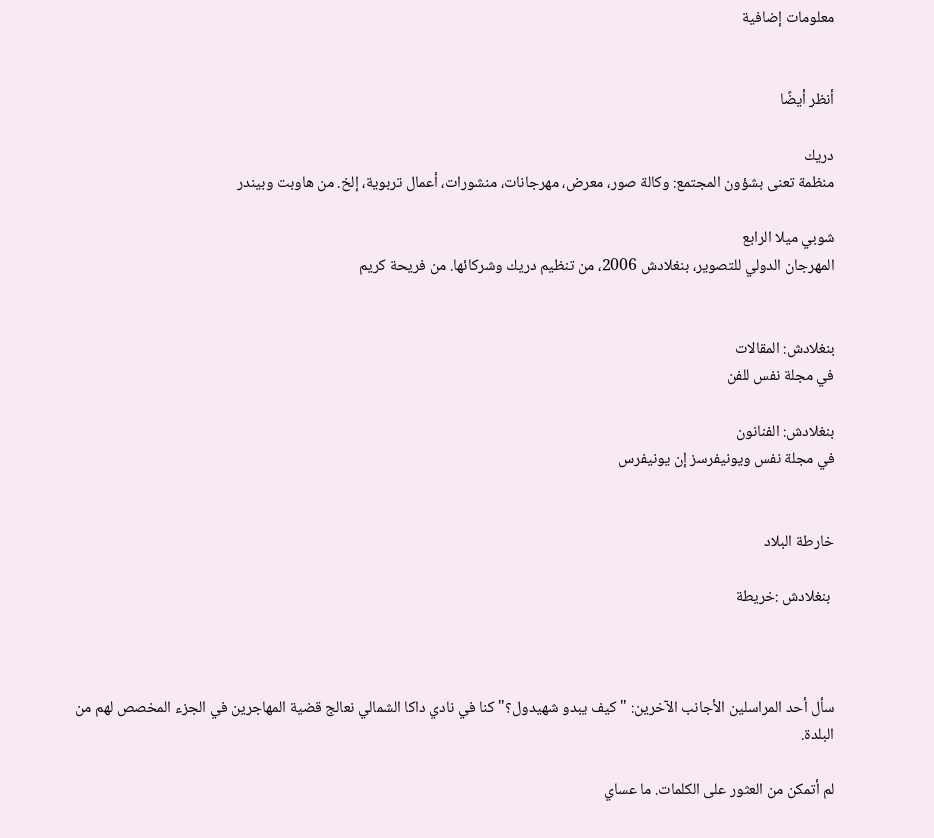معلومات إضافية


أنظر أيضًا

دريك
منظمة تعنى بشؤون المجتمع: وكالة صور، معرض، مهرجانات، منشورات، أعمال تربوية، إلخ. من هاوبت وبيندر

شوبي ميلا الرابع
المهرجان الدولي للتصوير، بنغلادش 2006، من تنظيم دريك وشركائها. من فريحة كريم


بنغلادش: المقالات
في مجلة نفس للفن

بنغلادش: الفنانون
في مجلة نفس ويونيفرسز إن يونيفرس


خارطة البلاد

 بنغلادش :خريطة



سأل أحد المراسلين الأجانب الآخرين: "كيف يبدو شهيدول؟" كنا في نادي داكا الشمالي نعالج قضية المهاجرين في الجزء المخصص لهم من البلدة.

لم أتمكن من العثور على الكلمات. ما عساي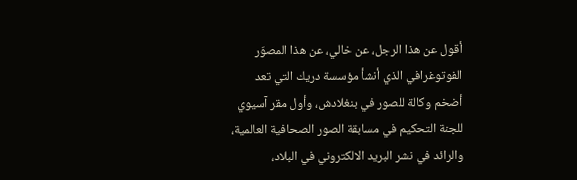أقول عن هذا الرجل، عن خالي، عن هذا المصوّر الفوتوغرافي الذي أنشأ مؤسسة دريك التي تعد أضخم وكالة للصور في بنغلادش، وأول مقر آسيوي للجنة التحكيم في مسابقة الصور الصحافية العالمية، والرائد في نشر البريد الالكتروني في البلاد،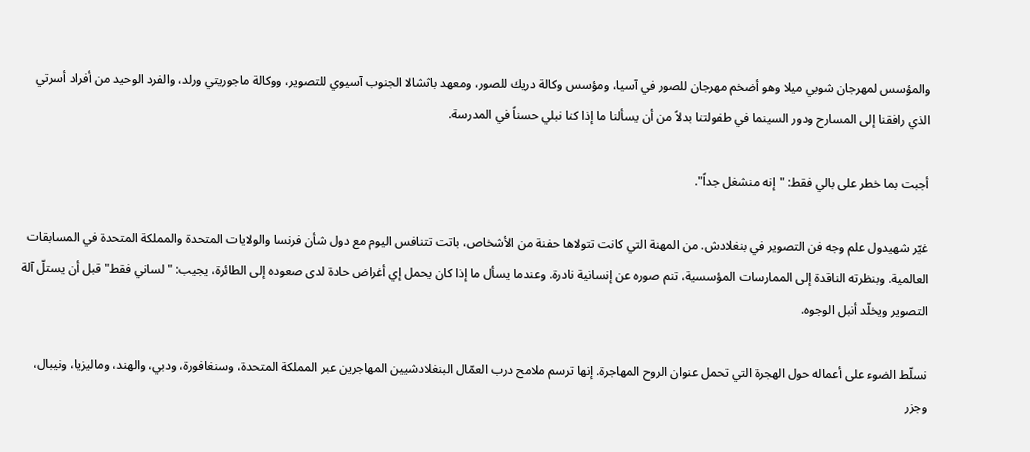والمؤسس لمهرجان شوبي ميلا وهو أضخم مهرجان للصور في آسيا، ومؤسس وكالة دريك للصور، ومعهد باثشالا الجنوب آسيوي للتصوير، ووكالة ماجوريتي ورلد، والفرد الوحيد من أفراد أسرتي الذي رافقنا إلى المسارح ودور السينما في طفولتنا بدلاً من أن يسألنا ما إذا كنا نبلي حسناً في المدرسة.

أجبت بما خطر على بالي فقط: "إنه منشغل جداً".

غيّر شهيدول علم وجه فن التصوير في بنغلادش. من المهنة التي كانت تتولاها حفنة من الأشخاص، باتت تتنافس اليوم مع دول شأن فرنسا والولايات المتحدة والمملكة المتحدة في المسابقات العالمية. وبنظرته الناقدة إلى الممارسات المؤسسية، تنم صوره عن إنسانية نادرة. وعندما يسأل ما إذا كان يحمل إي أغراض حادة لدى صعوده إلى الطائرة، يجيب: "لساني فقط" قبل أن يستلّ آلة التصوير ويخلّد أنبل الوجوه.

نسلّط الضوء على أعماله حول الهجرة التي تحمل عنوان الروح المهاجرة. إنها ترسم ملامح درب العمّال البنغلادشيين المهاجرين عبر المملكة المتحدة، وسنغافورة، ودبي، والهند، وماليزيا، ونيبال، وجزر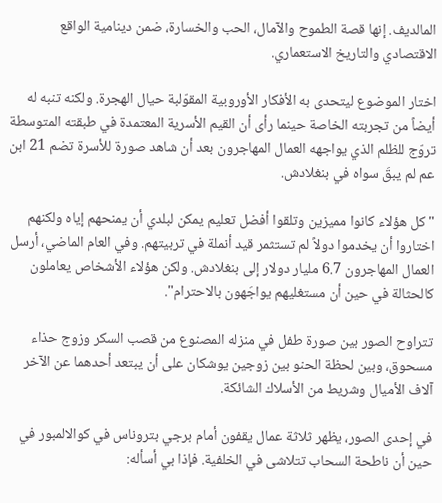المالديف. إنها قصة الطموح والآمال، الحب والخسارة، ضمن دينامية الواقع الاقتصادي والتاريخ الاستعماري.

اختار الموضوع ليتحدى به الأفكار الأوروبية المقوّلبة حيال الهجرة. ولكنه تنبه له أيضاً من تجربته الخاصة حينما رأى أن القيم الأسرية المعتمدة في طبقته المتوسطة تروّج للظلم الذي يواجهه العمال المهاجرون بعد أن شاهد صورة للأسرة تضم 21 ابن عم لم يبقَ سواه في بنغلادش.

"كل هؤلاء كانوا مميزين وتلقوا أفضل تعليم يمكن لبلدي أن يمنحهم إياه ولكنهم اختاروا أن يخدموا دولاً لم تستثمر قيد أنملة في تربيتهم. وفي العام الماضي، أرسل العمال المهاجرون 6.7 مليار دولار إلى بنغلادش. ولكن هؤلاء الأشخاص يعاملون كالحثالة في حين أن مستغليهم يواجَهون بالاحترام".

تتراوح الصور بين صورة طفل في منزله المصنوع من قصب السكر وزوج حذاء مسحوق، وبين لحظة الحنو بين زوجين يوشكان على أن يبتعد أحدهما عن الآخر آلاف الأميال وشريط من الأسلاك الشائكة.

في إحدى الصور، يظهر ثلاثة عمال يقفون أمام برجي بتروناس في كوالالمبور في حين أن ناطحة السحاب تتلاشى في الخلفية. فإذا بي أسأله: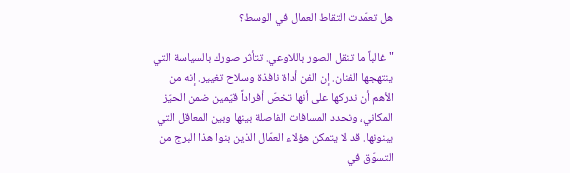هل تعمّدت التقاط العمال في الوسط؟

"غالباً ما تنقل الصور باللاوعي. تتأثر صورك بالسياسة التي ينتهجها الفنان. إن الفن أداة نافذة وسلاح تغيير. إنه من الأهم أن ندركها على أنها تخصّ أفراداً قيّمين ضمن الحيّز المكاني، ونحدد المسافات الفاصلة بينها وبين المعاقل التي يبنونها. قد لا يتمكن هؤلاء العمّال الذين بنوا هذا البرج من التسوّق في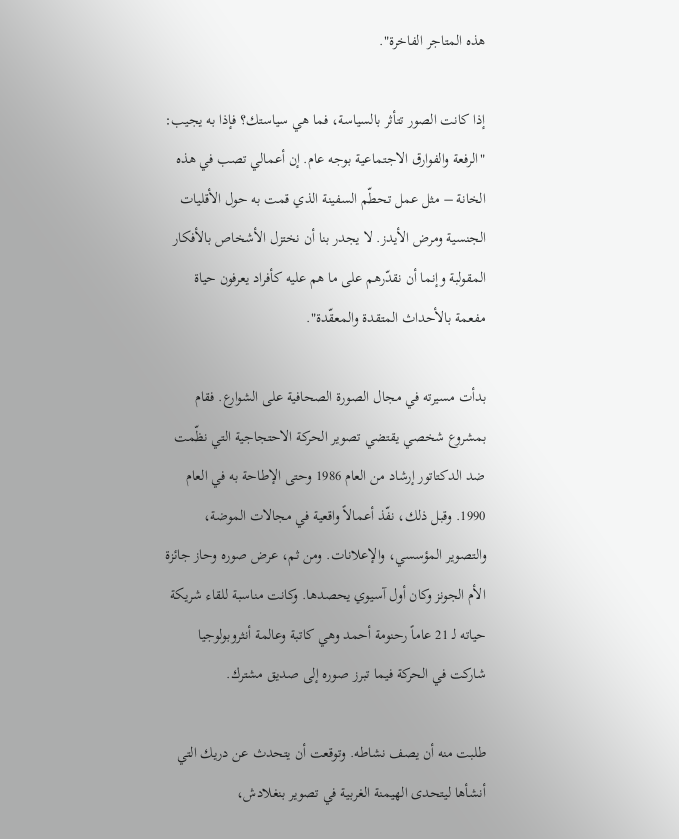هذه المتاجر الفاخرة".

إذا كانت الصور تتأثر بالسياسة، فما هي سياستك؟ فإذا به يجيب: "الرفعة والفوارق الاجتماعية بوجه عام. إن أعمالي تصب في هذه الخانة – مثل عمل تحطّم السفينة الذي قمت به حول الأقليات الجنسية ومرض الأيدز. لا يجدر بنا أن نختزل الأشخاص بالأفكار المقولبة وإنما أن نقدّرهم على ما هم عليه كأفراد يعرفون حياة مفعمة بالأحداث المتقدة والمعقّدة".

بدأت مسيرته في مجال الصورة الصحافية على الشوارع. فقام بمشروع شخصي يقتضي تصوير الحركة الاحتجاجية التي نظّمت ضد الدكتاتور إرشاد من العام 1986 وحتى الإطاحة به في العام 1990. وقبل ذلك، نفّذ أعمالاً واقعية في مجالات الموضة، والتصوير المؤسسي، والإعلانات. ومن ثم، عرض صوره وحاز جائزة الأم الجونز وكان أول آسيوي يحصدها. وكانت مناسبة للقاء شريكة حياته لـ 21 عاماً رحنومة أحمد وهي كاتبة وعالمة أنثروبولوجيا شاركت في الحركة فيما تبرز صوره إلى صديق مشترك.

طلبت منه أن يصف نشاطه. وتوقعت أن يتحدث عن دريك التي أنشأها ليتحدى الهيمنة الغربية في تصوير بنغلادش،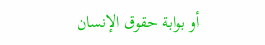أو بوابة حقوق الإنسان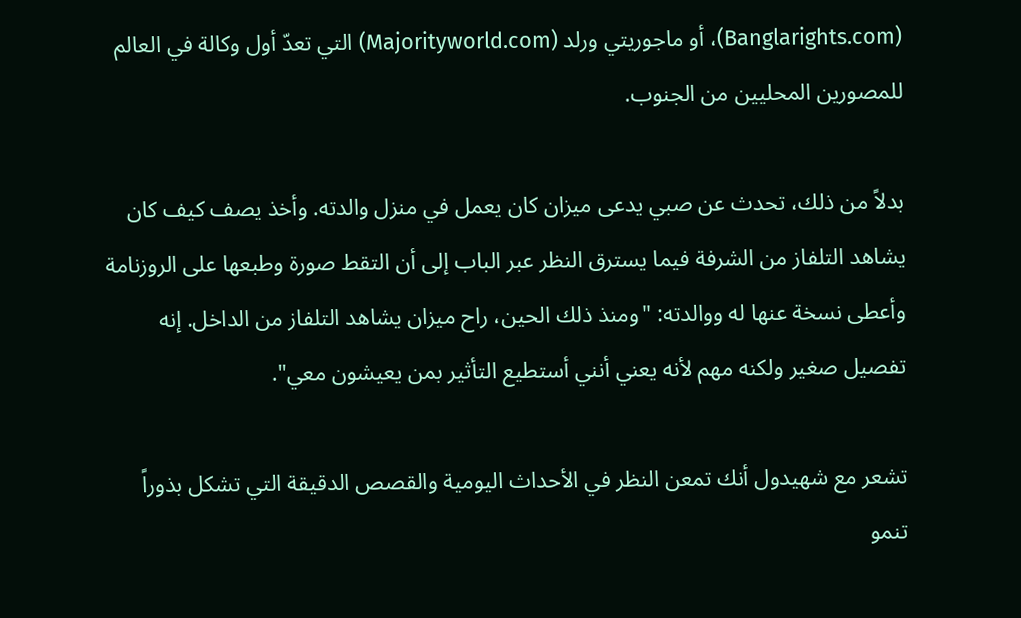(Banglarights.com)، أو ماجوريتي ورلد (Majorityworld.com) التي تعدّ أول وكالة في العالم للمصورين المحليين من الجنوب.

بدلاً من ذلك، تحدث عن صبي يدعى ميزان كان يعمل في منزل والدته. وأخذ يصف كيف كان يشاهد التلفاز من الشرفة فيما يسترق النظر عبر الباب إلى أن التقط صورة وطبعها على الروزنامة وأعطى نسخة عنها له ووالدته: "ومنذ ذلك الحين، راح ميزان يشاهد التلفاز من الداخل. إنه تفصيل صغير ولكنه مهم لأنه يعني أنني أستطيع التأثير بمن يعيشون معي".

تشعر مع شهيدول أنك تمعن النظر في الأحداث اليومية والقصص الدقيقة التي تشكل بذوراً تنمو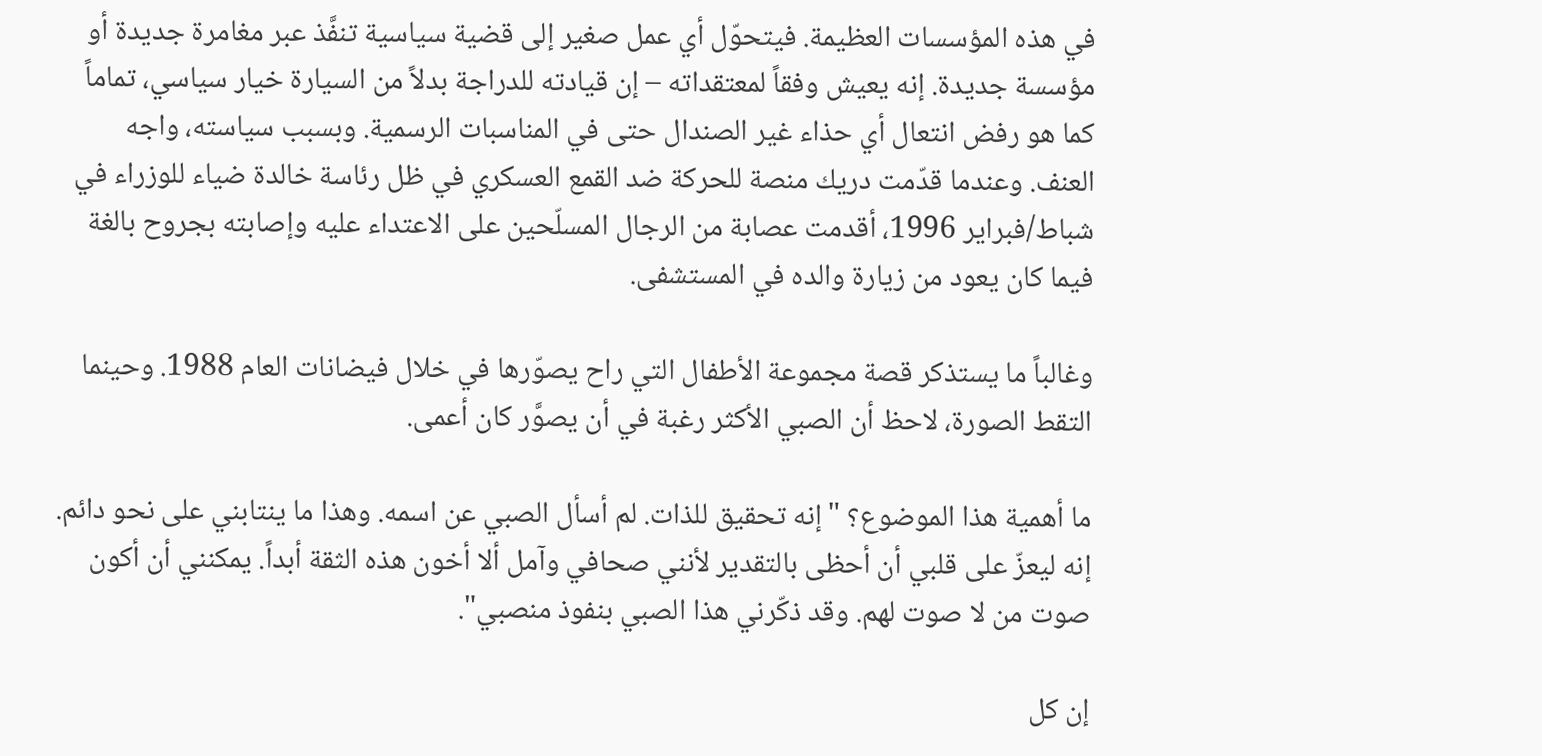في هذه المؤسسات العظيمة. فيتحوّل أي عمل صغير إلى قضية سياسية تنفَّذ عبر مغامرة جديدة أو مؤسسة جديدة. إنه يعيش وفقاً لمعتقداته – إن قيادته للدراجة بدلاً من السيارة خيار سياسي، تماماً كما هو رفض انتعال أي حذاء غير الصندال حتى في المناسبات الرسمية. وبسبب سياسته، واجه العنف. وعندما قدّمت دريك منصة للحركة ضد القمع العسكري في ظل رئاسة خالدة ضياء للوزراء في شباط/فبراير 1996، أقدمت عصابة من الرجال المسلّحين على الاعتداء عليه وإصابته بجروح بالغة فيما كان يعود من زيارة والده في المستشفى.

وغالباً ما يستذكر قصة مجموعة الأطفال التي راح يصوّرها في خلال فيضانات العام 1988. وحينما التقط الصورة، لاحظ أن الصبي الأكثر رغبة في أن يصوَّر كان أعمى.

ما أهمية هذا الموضوع؟ "إنه تحقيق للذات. لم أسأل الصبي عن اسمه. وهذا ما ينتابني على نحو دائم. إنه ليعزّ على قلبي أن أحظى بالتقدير لأنني صحافي وآمل ألا أخون هذه الثقة أبداً. يمكنني أن أكون صوت من لا صوت لهم. وقد ذكّرني هذا الصبي بنفوذ منصبي".

إن كل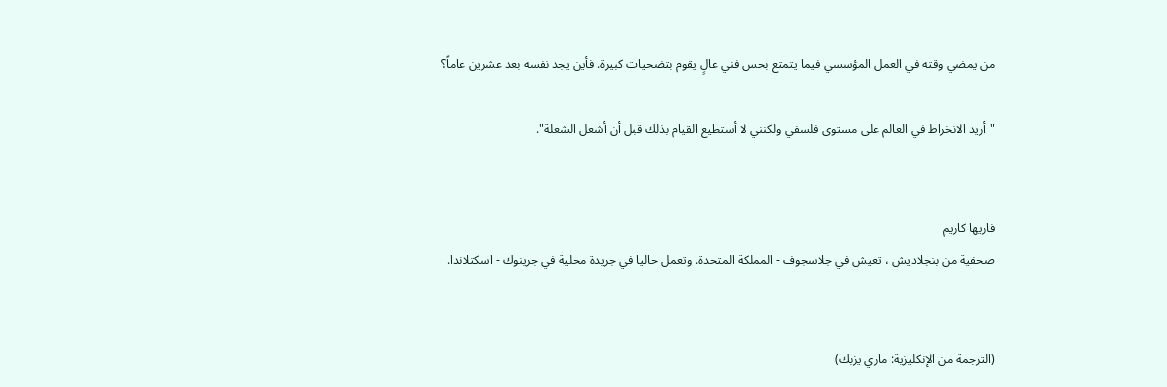من يمضي وقته في العمل المؤسسي فيما يتمتع بحس فني عالٍ يقوم بتضحيات كبيرة. فأين يجد نفسه بعد عشرين عاماً؟

"أريد الانخراط في العالم على مستوى فلسفي ولكنني لا أستطيع القيام بذلك قبل أن أشعل الشعلة".


فاريها كاريم
صحفية من بنجلاديش ، تعيش في جلاسجوف - المملكة المتحدة. وتعمل حاليا في جريدة محلية في جرينوك - اسكتلاندا.


(الترجمة من الإنكليزية: ماري يزبك)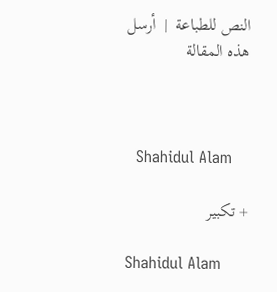النص للطباعة  |  أرسل هذه المقالة



  Shahidul Alam

+ تكبير

Shahidul Alam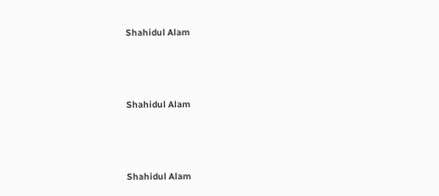Shahidul Alam



Shahidul Alam



Shahidul Alam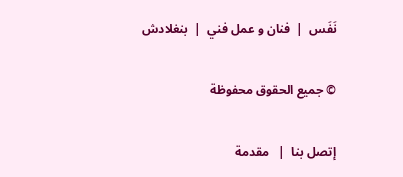نَفَس  |  فنان و عمل فني  |  بنغلادش

© جميع الحقوق محفوظة

إتصل بنا  |   مقدمة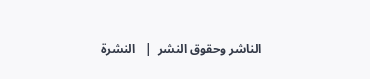الناشر وحقوق النشر  |   النشرة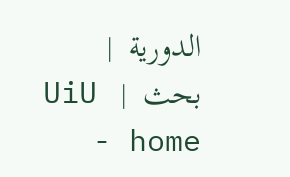الدورية  |   بحث  |   UiU - home